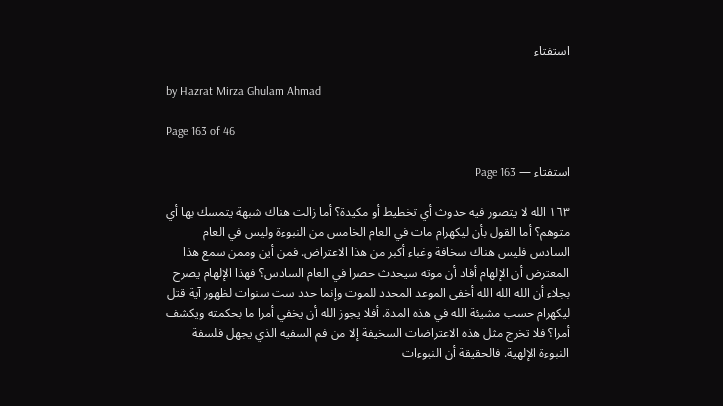استفتاء

by Hazrat Mirza Ghulam Ahmad

Page 163 of 46

استفتاء — Page 163

١٦٣ الله لا يتصور فيه حدوث أي تخطيط أو مكيدة؟ أما زالت هناك شبهة يتمسك بها أي متوهم؟ أما القول بأن ليكهرام مات في العام الخامس من النبوءة وليس في العام السادس فليس هناك سخافة وغباء أكبر من هذا الاعتراض. فمن أين وممن سمع هذا المعترض أن الإلهام أفاد أن موته سيحدث حصرا في العام السادس؟ فهذا الإلهام يصرح بجلاء أن الله الله الله أخفى الموعد المحدد للموت وإنما حدد ست سنوات لظهور آية قتل ليكهرام حسب مشيئة الله في هذه المدة. أفلا يجوز الله أن يخفي أمرا ما بحكمته ويكشف أمرا؟ فلا تخرج مثل هذه الاعتراضات السخيفة إلا من فم السفيه الذي يجهل فلسفة النبوءة الإلهية. فالحقيقة أن النبوءات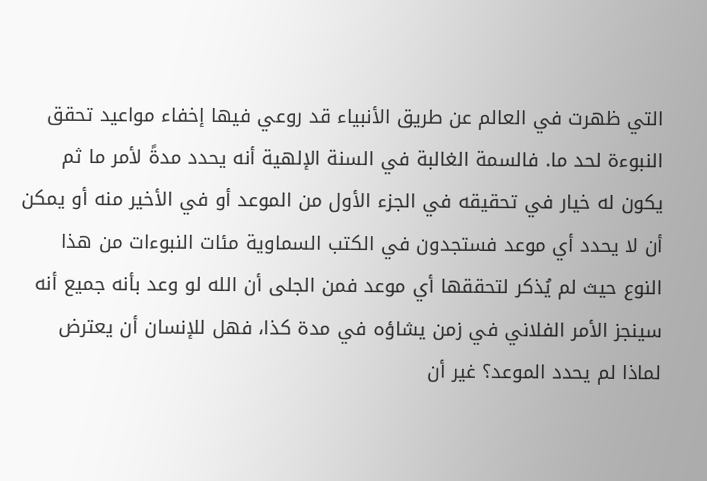التي ظهرت في العالم عن طريق الأنبياء قد روعي فيها إخفاء مواعيد تحقق النبوءة لحد ما. فالسمة الغالبة في السنة الإلهية أنه يحدد مدةً لأمر ما ثم يكون له خيار في تحقيقه في الجزء الأول من الموعد أو في الأخير منه أو يمكن أن لا يحدد أي موعد فستجدون في الكتب السماوية مئات النبوءات من هذا النوع حيث لم يُذكر لتحققها أي موعد فمن الجلى أن الله لو وعد بأنه جميع أنه سينجز الأمر الفلاني في زمن يشاؤه في مدة كذا، فهل للإنسان أن يعترض لماذا لم يحدد الموعد؟ غير أن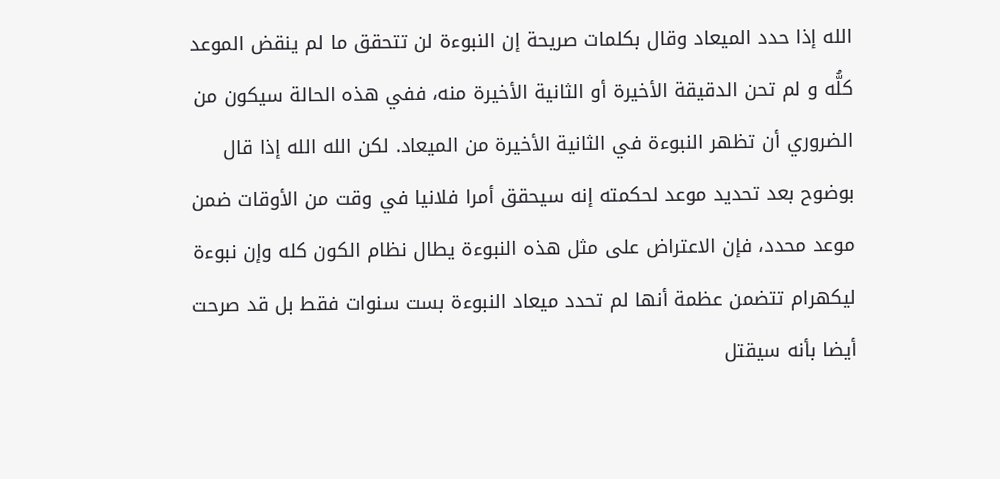الله إذا حدد الميعاد وقال بكلمات صريحة إن النبوءة لن تتحقق ما لم ينقض الموعد كلُّه و لم تحن الدقيقة الأخيرة أو الثانية الأخيرة منه، ففي هذه الحالة سيكون من الضروري أن تظهر النبوءة في الثانية الأخيرة من الميعاد. لكن الله الله إذا قال بوضوح بعد تحديد موعد لحكمته إنه سيحقق أمرا فلانيا في وقت من الأوقات ضمن موعد محدد، فإن الاعتراض على مثل هذه النبوءة يطال نظام الكون كله وإن نبوءة ليكهرام تتضمن عظمة أنها لم تحدد ميعاد النبوءة بست سنوات فقط بل قد صرحت أيضا بأنه سيقتل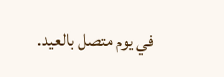في يوم متصل بالعيد.